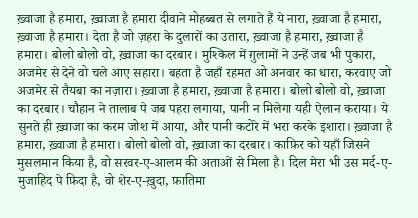ख़्वाजा है हमारा, ख़्वाजा है हमारा दीवाने मोहब्बत से लगाते हैं ये नारा, ख़्वाजा है हमारा, ख़्वाजा है हमारा। देता है जो ज़हरा के दुलारों का उतारा, ख़्वाजा है हमारा, ख़्वाजा है हमारा। बोलो बोलो वो, ख़्वाजा का दरबार। मुश्किल में ग़ुलामों ने उन्हें जब भी पुकारा, अजमेर से देने वो चले आए सहारा। बहता है जहाँ रहमत ओ अनवार का धारा, करवाए जो अजमेर से तैयबा का नज़ारा। ख़्वाजा है हमारा, ख़्वाजा है हमारा। बोलो बोलो वो, ख़्वाजा का दरबार। चौहान ने तालाब पे जब पहरा लगाया, पानी न मिलेगा यही ऐलान कराया। ये सुनते ही ख़्वाजा का करम जोश में आया, और पानी कटोरे में भरा करके इशारा। ख़्वाजा है हमारा, ख़्वाजा है हमारा। बोलो बोलो वो, ख़्वाजा का दरबार। काफ़िर को यहाँ जिसने मुसलमान किया है, वो सरवर-ए-आलम की अताओं से मिला है। दिल मेरा भी उस मर्द-ए-मुजाहिद पे फ़िदा है, वो शेर-ए-ख़ुदा, फ़ातिमा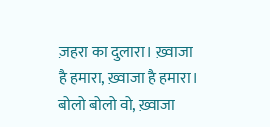ज़हरा का दुलारा। ख़्वाजा है हमारा, ख़्वाजा है हमारा। बोलो बोलो वो, ख़्वाजा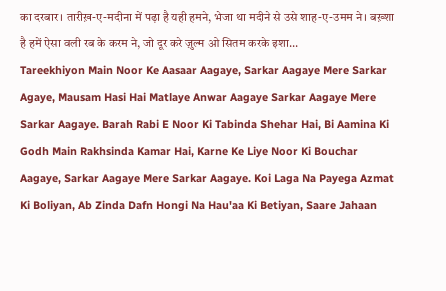का दरबार। तारीख़-ए-मदीना में पढ़ा है यही हमने, भेजा था मदीने से उसे शाह-ए-उमम ने। बख़्शा है हमें ऐसा वली रब के करम ने, जो दूर करे ज़ुल्म ओ सितम करके इशा...
Tareekhiyon Main Noor Ke Aasaar Aagaye, Sarkar Aagaye Mere Sarkar Agaye, Mausam Hasi Hai Matlaye Anwar Aagaye Sarkar Aagaye Mere Sarkar Aagaye. Barah Rabi E Noor Ki Tabinda Shehar Hai, Bi Aamina Ki Godh Main Rakhsinda Kamar Hai, Karne Ke Liye Noor Ki Bouchar Aagaye, Sarkar Aagaye Mere Sarkar Aagaye. Koi Laga Na Payega Azmat Ki Boliyan, Ab Zinda Dafn Hongi Na Hau'aa Ki Betiyan, Saare Jahaan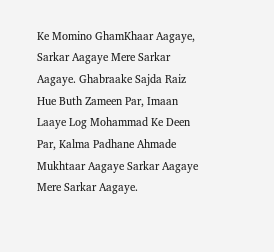Ke Momino GhamKhaar Aagaye, Sarkar Aagaye Mere Sarkar Aagaye. Ghabraake Sajda Raiz Hue Buth Zameen Par, Imaan Laaye Log Mohammad Ke Deen Par, Kalma Padhane Ahmade Mukhtaar Aagaye Sarkar Aagaye Mere Sarkar Aagaye.